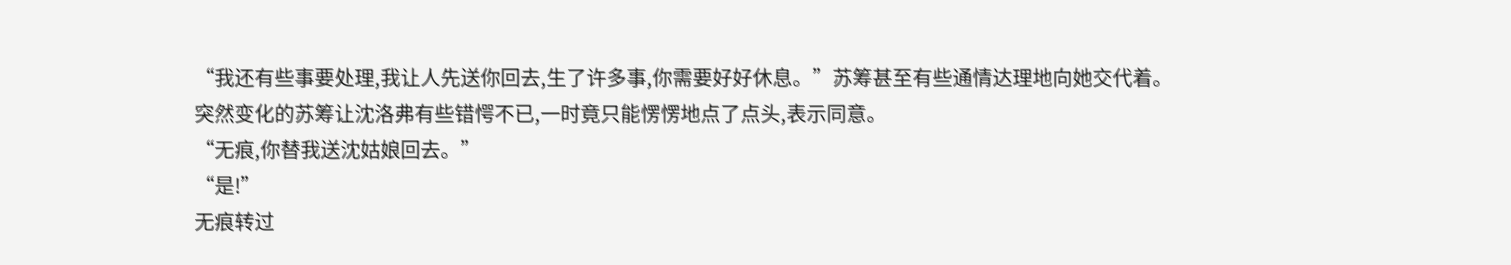“我还有些事要处理,我让人先送你回去,生了许多事,你需要好好休息。”苏筹甚至有些通情达理地向她交代着。
突然变化的苏筹让沈洛弗有些错愕不已,一时竟只能愣愣地点了点头,表示同意。
“无痕,你替我送沈姑娘回去。”
“是!”
无痕转过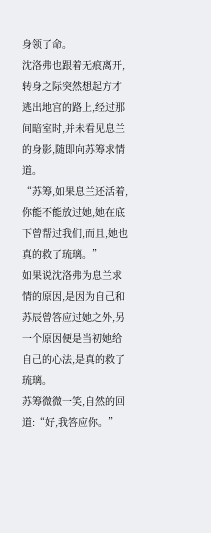身领了命。
沈洛弗也跟着无痕离开,转身之际突然想起方才逃出地宫的路上,经过那间暗室时,并未看见息兰的身影,随即向苏筹求情道。
“苏筹,如果息兰还活着,你能不能放过她,她在底下曾帮过我们,而且,她也真的救了琉璃。”
如果说沈洛弗为息兰求情的原因,是因为自己和苏辰曾答应过她之外,另一个原因便是当初她给自己的心法,是真的救了琉璃。
苏筹微微一笑,自然的回道:“好,我答应你。”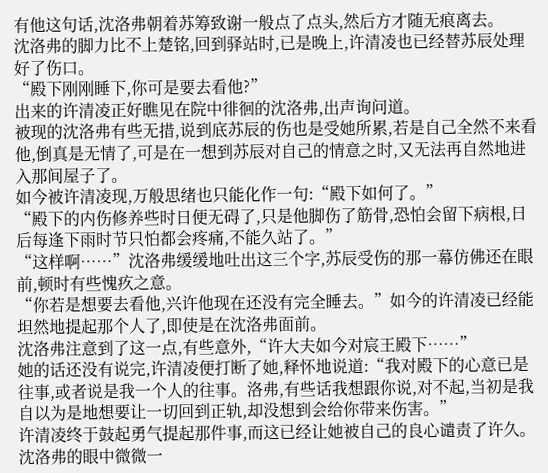有他这句话,沈洛弗朝着苏筹致谢一般点了点头,然后方才随无痕离去。
沈洛弗的脚力比不上楚铭,回到驿站时,已是晚上,许清凌也已经替苏辰处理好了伤口。
“殿下刚刚睡下,你可是要去看他?”
出来的许清凌正好瞧见在院中徘徊的沈洛弗,出声询问道。
被现的沈洛弗有些无措,说到底苏辰的伤也是受她所累,若是自己全然不来看他,倒真是无情了,可是在一想到苏辰对自己的情意之时,又无法再自然地进入那间屋子了。
如今被许清凌现,万般思绪也只能化作一句:“殿下如何了。”
“殿下的内伤修养些时日便无碍了,只是他脚伤了筋骨,恐怕会留下病根,日后每逢下雨时节只怕都会疼痛,不能久站了。”
“这样啊……”沈洛弗缓缓地吐出这三个字,苏辰受伤的那一幕仿佛还在眼前,顿时有些愧疚之意。
“你若是想要去看他,兴许他现在还没有完全睡去。”如今的许清凌已经能坦然地提起那个人了,即使是在沈洛弗面前。
沈洛弗注意到了这一点,有些意外,“许大夫如今对宸王殿下……”
她的话还没有说完,许清凌便打断了她,释怀地说道:“我对殿下的心意已是往事,或者说是我一个人的往事。洛弗,有些话我想跟你说,对不起,当初是我自以为是地想要让一切回到正轨,却没想到会给你带来伤害。”
许清凌终于鼓起勇气提起那件事,而这已经让她被自己的良心谴责了许久。
沈洛弗的眼中微微一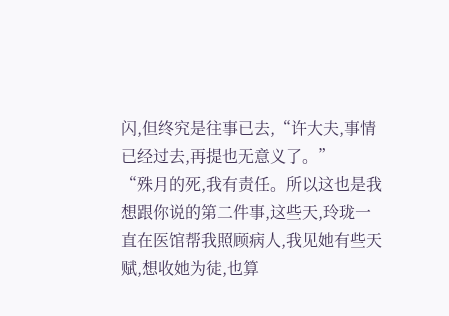闪,但终究是往事已去,“许大夫,事情已经过去,再提也无意义了。”
“殊月的死,我有责任。所以这也是我想跟你说的第二件事,这些天,玲珑一直在医馆帮我照顾病人,我见她有些天赋,想收她为徒,也算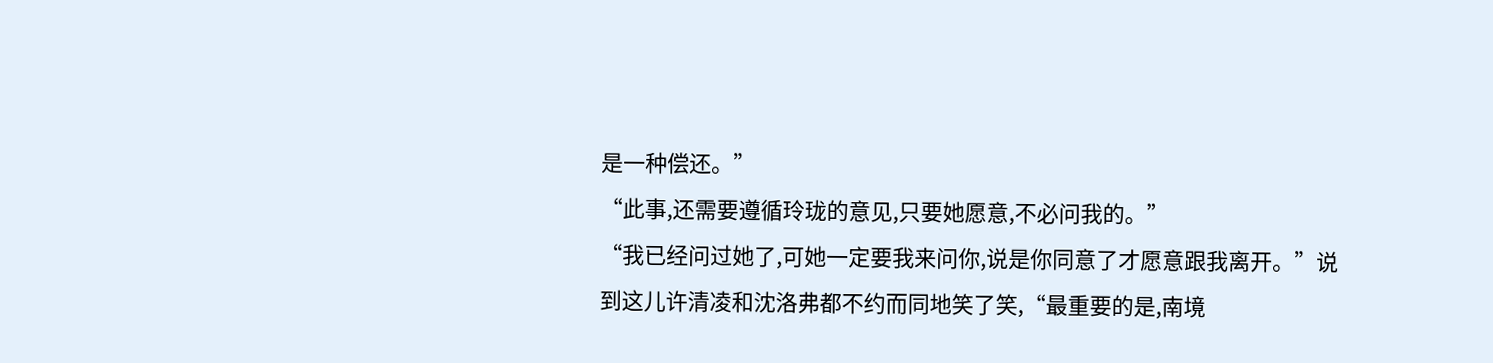是一种偿还。”
“此事,还需要遵循玲珑的意见,只要她愿意,不必问我的。”
“我已经问过她了,可她一定要我来问你,说是你同意了才愿意跟我离开。”说到这儿许清凌和沈洛弗都不约而同地笑了笑,“最重要的是,南境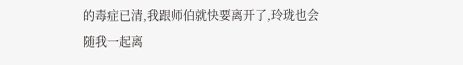的毒症已清,我跟师伯就快要离开了,玲珑也会随我一起离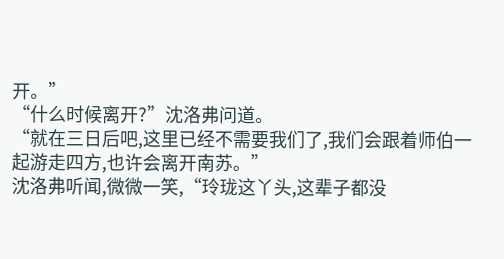开。”
“什么时候离开?”沈洛弗问道。
“就在三日后吧,这里已经不需要我们了,我们会跟着师伯一起游走四方,也许会离开南苏。”
沈洛弗听闻,微微一笑,“玲珑这丫头,这辈子都没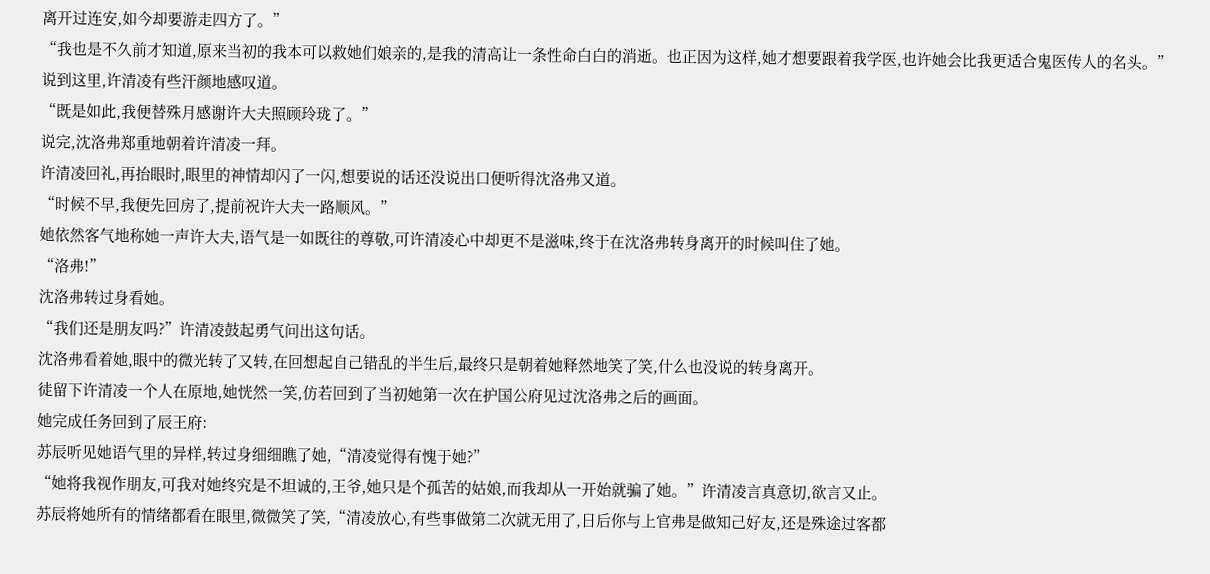离开过连安,如今却要游走四方了。”
“我也是不久前才知道,原来当初的我本可以救她们娘亲的,是我的清高让一条性命白白的消逝。也正因为这样,她才想要跟着我学医,也许她会比我更适合鬼医传人的名头。”
说到这里,许清凌有些汗颜地感叹道。
“既是如此,我便替殊月感谢许大夫照顾玲珑了。”
说完,沈洛弗郑重地朝着许清凌一拜。
许清凌回礼,再抬眼时,眼里的神情却闪了一闪,想要说的话还没说出口便听得沈洛弗又道。
“时候不早,我便先回房了,提前祝许大夫一路顺风。”
她依然客气地称她一声许大夫,语气是一如既往的尊敬,可许清凌心中却更不是滋味,终于在沈洛弗转身离开的时候叫住了她。
“洛弗!”
沈洛弗转过身看她。
“我们还是朋友吗?”许清凌鼓起勇气问出这句话。
沈洛弗看着她,眼中的微光转了又转,在回想起自己错乱的半生后,最终只是朝着她释然地笑了笑,什么也没说的转身离开。
徒留下许清凌一个人在原地,她恍然一笑,仿若回到了当初她第一次在护国公府见过沈洛弗之后的画面。
她完成任务回到了辰王府:
苏辰听见她语气里的异样,转过身细细瞧了她,“清凌觉得有愧于她?”
“她将我视作朋友,可我对她终究是不坦诚的,王爷,她只是个孤苦的姑娘,而我却从一开始就骗了她。”许清凌言真意切,欲言又止。
苏辰将她所有的情绪都看在眼里,微微笑了笑,“清凌放心,有些事做第二次就无用了,日后你与上官弗是做知己好友,还是殊途过客都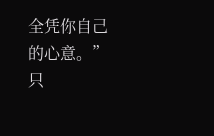全凭你自己的心意。”
只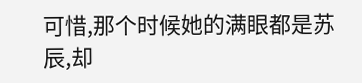可惜,那个时候她的满眼都是苏辰,却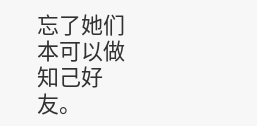忘了她们本可以做知己好友。